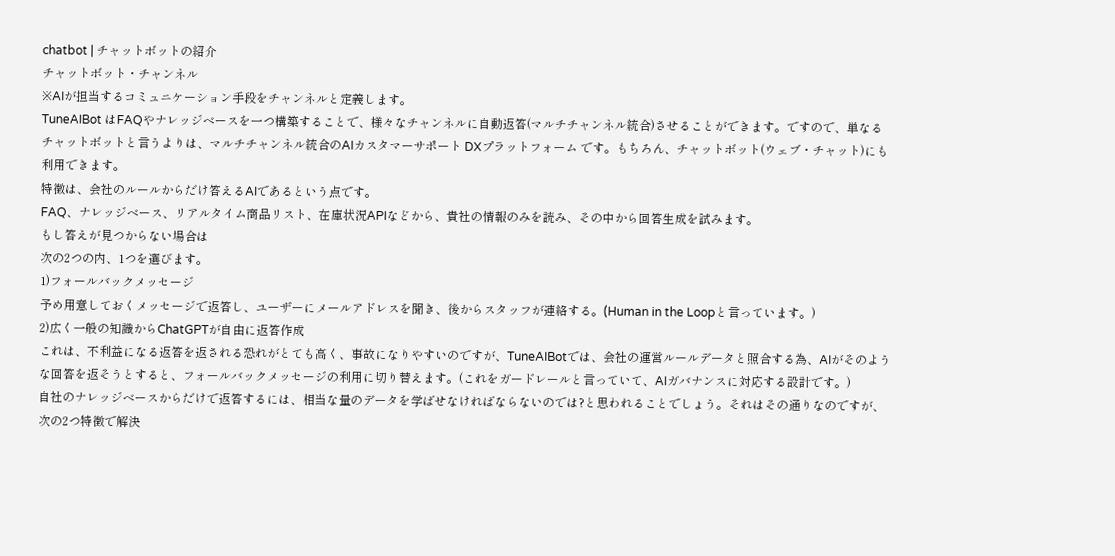chatbot | チャットボットの紹介
チャットボット・チャンネル
※AIが担当するコミュニケーション手段をチャンネルと定義します。
TuneAIBot はFAQやナレッジベースを一つ構築することで、様々なチャンネルに自動返答(マルチチャンネル統合)させることができます。ですので、単なるチャットボットと言うよりは、マルチチャンネル統合のAIカスタマーサポート DXプラットフォーム です。もちろん、チャットボット(ウェブ・チャット)にも利用できます。
特徴は、会社のルールからだけ答えるAIであるという点です。
FAQ、ナレッジベース、リアルタイム商品リスト、在庫状況APIなどから、貴社の情報のみを読み、その中から回答生成を試みます。
もし答えが見つからない場合は
次の2つの内、1つを選びます。
1)フォールバックメッセージ
予め用意しておくメッセージで返答し、ユーザーにメールアドレスを聞き、後からスタッフが連絡する。(Human in the Loopと言っています。)
2)広く一般の知識からChatGPTが自由に返答作成
これは、不利益になる返答を返される恐れがとても高く、事故になりやすいのですが、TuneAIBotでは、会社の運営ルールデータと照合する為、AIがそのような回答を返そうとすると、フォールバックメッセージの利用に切り替えます。(これをガードレールと言っていて、AIガバナンスに対応する設計です。)
自社のナレッジベースからだけで返答するには、相当な量のデータを学ばせなければならないのでは?と思われることでしょう。それはその通りなのですが、次の2つ特徴で解決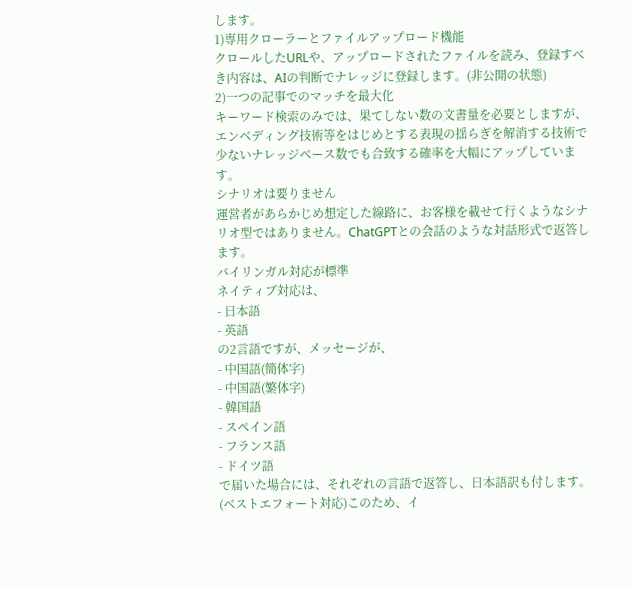します。
1)専用クローラーとファイルアップロード機能
クロールしたURLや、アップロードされたファイルを読み、登録すべき内容は、AIの判断でナレッジに登録します。(非公開の状態)
2)一つの記事でのマッチを最大化
キーワード検索のみでは、果てしない数の文書量を必要としますが、エンベディング技術等をはじめとする表現の揺らぎを解消する技術で少ないナレッジベース数でも合致する確率を大幅にアップしています。
シナリオは要りません
運営者があらかじめ想定した線路に、お客様を載せて行くようなシナリオ型ではありません。ChatGPTとの会話のような対話形式で返答します。
バイリンガル対応が標準
ネイティブ対応は、
- 日本語
- 英語
の2言語ですが、メッセージが、
- 中国語(簡体字)
- 中国語(繁体字)
- 韓国語
- スペイン語
- フランス語
- ドイツ語
で届いた場合には、それぞれの言語で返答し、日本語訳も付します。(ベストエフォート対応)このため、イ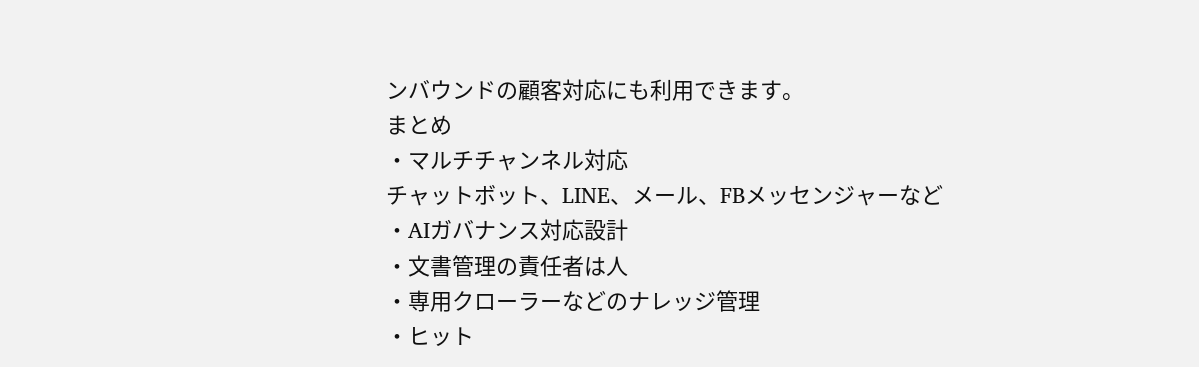ンバウンドの顧客対応にも利用できます。
まとめ
・マルチチャンネル対応
チャットボット、LINE、メール、FBメッセンジャーなど
・AIガバナンス対応設計
・文書管理の責任者は人
・専用クローラーなどのナレッジ管理
・ヒット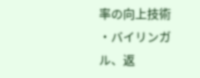率の向上技術
・バイリンガル、返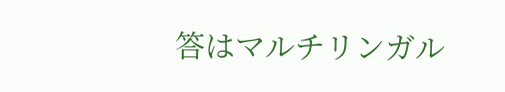答はマルチリンガル